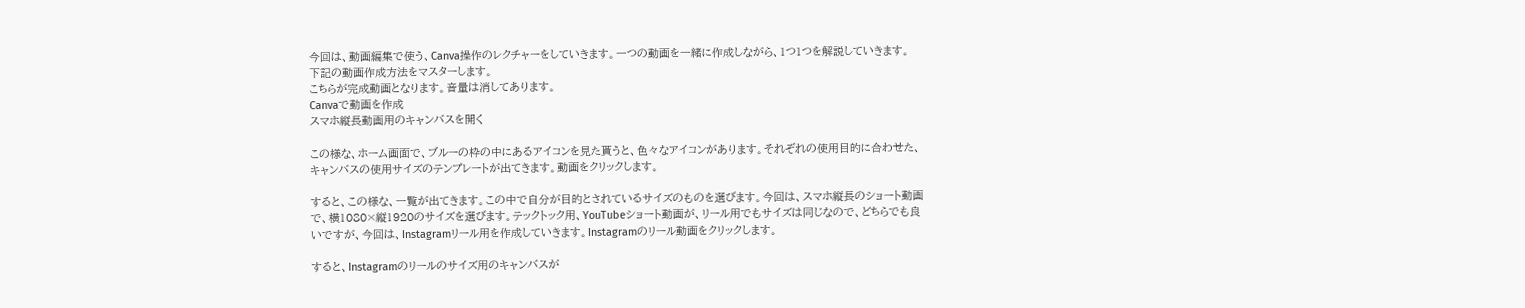今回は、動画編集で使う、Canva操作のレクチャーをしていきます。一つの動画を一緒に作成しながら、1つ1つを解説していきます。
下記の動画作成方法をマスターします。
こちらが完成動画となります。音量は消してあります。
Canvaで動画を作成
スマホ縦長動画用のキャンバスを開く

この様な、ホーム画面で、ブルーの枠の中にあるアイコンを見た貰うと、色々なアイコンがあります。それぞれの使用目的に合わせた、キャンバスの使用サイズのテンプレートが出てきます。動画をクリックします。

すると、この様な、一覧が出てきます。この中で自分が目的とされているサイズのものを選びます。今回は、スマホ縦長のショート動画で、横1080×縦1920のサイズを選びます。テックトック用、YouTubeショート動画が、リール用でもサイズは同じなので、どちらでも良いですが、今回は、Instagramリール用を作成していきます。Instagramのリール動画をクリックします。

すると、Instagramのリールのサイズ用のキャンバスが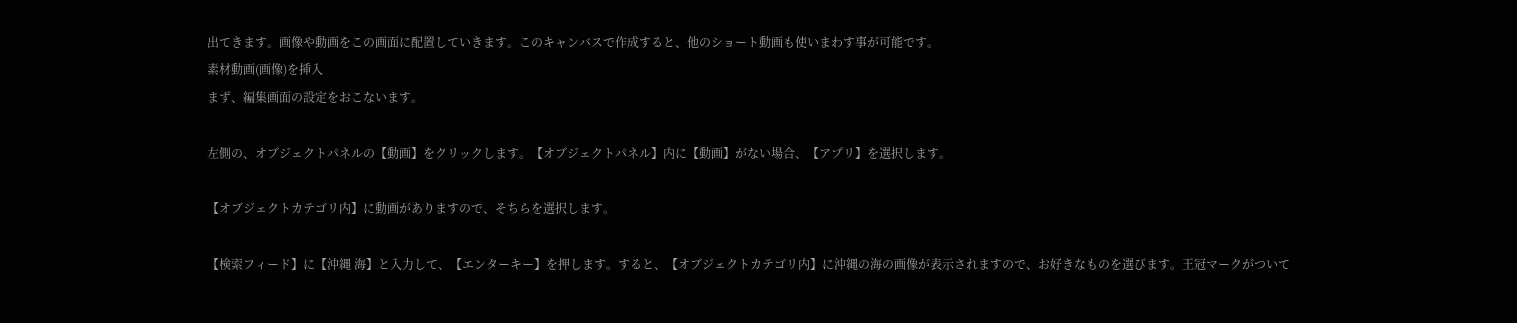出てきます。画像や動画をこの画面に配置していきます。このキャンバスで作成すると、他のショート動画も使いまわす事が可能です。
素材動画(画像)を挿入
まず、編集画面の設定をおこないます。

左側の、オブジェクトパネルの【動画】をクリックします。【オブジェクトパネル】内に【動画】がない場合、【アプリ】を選択します。

【オブジェクトカテゴリ内】に動画がありますので、そちらを選択します。

【検索フィード】に【沖縄 海】と入力して、【エンターキー】を押します。すると、【オブジェクトカテゴリ内】に沖縄の海の画像が表示されますので、お好きなものを選びます。王冠マークがついて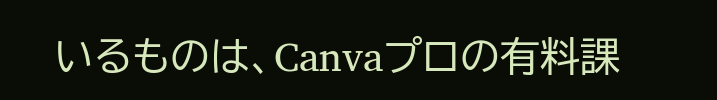いるものは、Canvaプロの有料課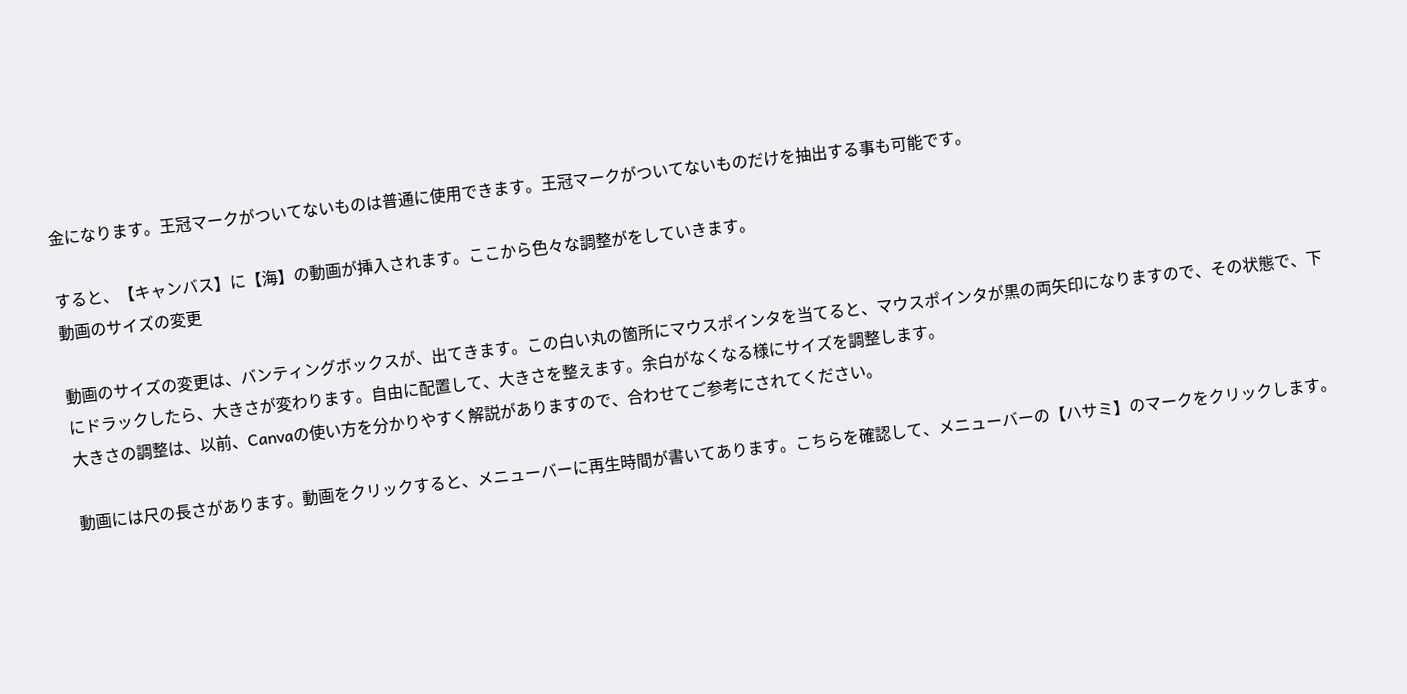金になります。王冠マークがついてないものは普通に使用できます。王冠マークがついてないものだけを抽出する事も可能です。

すると、【キャンバス】に【海】の動画が挿入されます。ここから色々な調整がをしていきます。
動画のサイズの変更

動画のサイズの変更は、バンティングボックスが、出てきます。この白い丸の箇所にマウスポインタを当てると、マウスポインタが黒の両矢印になりますので、その状態で、下にドラックしたら、大きさが変わります。自由に配置して、大きさを整えます。余白がなくなる様にサイズを調整します。
大きさの調整は、以前、Canvaの使い方を分かりやすく解説がありますので、合わせてご参考にされてください。

動画には尺の長さがあります。動画をクリックすると、メニューバーに再生時間が書いてあります。こちらを確認して、メニューバーの【ハサミ】のマークをクリックします。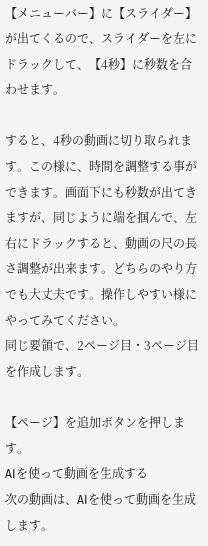【メニューバー】に【スライダー】が出てくるので、スライダーを左にドラックして、【4秒】に秒数を合わせます。

すると、4秒の動画に切り取られます。この様に、時間を調整する事ができます。画面下にも秒数が出てきますが、同じように端を掴んで、左右にドラックすると、動画の尺の長さ調整が出来ます。どちらのやり方でも大丈夫です。操作しやすい様にやってみてください。
同じ要領で、2ページ目・3ページ目を作成します。

【ページ】を追加ボタンを押します。
AIを使って動画を生成する
次の動画は、AIを使って動画を生成します。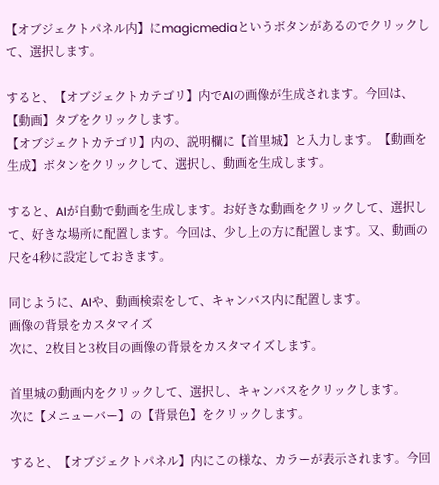【オブジェクトパネル内】にmagicmediaというボタンがあるのでクリックして、選択します。

すると、【オブジェクトカテゴリ】内でAIの画像が生成されます。今回は、【動画】タブをクリックします。
【オブジェクトカテゴリ】内の、説明欄に【首里城】と入力します。【動画を生成】ボタンをクリックして、選択し、動画を生成します。

すると、AIが自動で動画を生成します。お好きな動画をクリックして、選択して、好きな場所に配置します。今回は、少し上の方に配置します。又、動画の尺を4秒に設定しておきます。

同じように、AIや、動画検索をして、キャンバス内に配置します。
画像の背景をカスタマイズ
次に、2枚目と3枚目の画像の背景をカスタマイズします。

首里城の動画内をクリックして、選択し、キャンバスをクリックします。
次に【メニューバー】の【背景色】をクリックします。

すると、【オブジェクトパネル】内にこの様な、カラーが表示されます。今回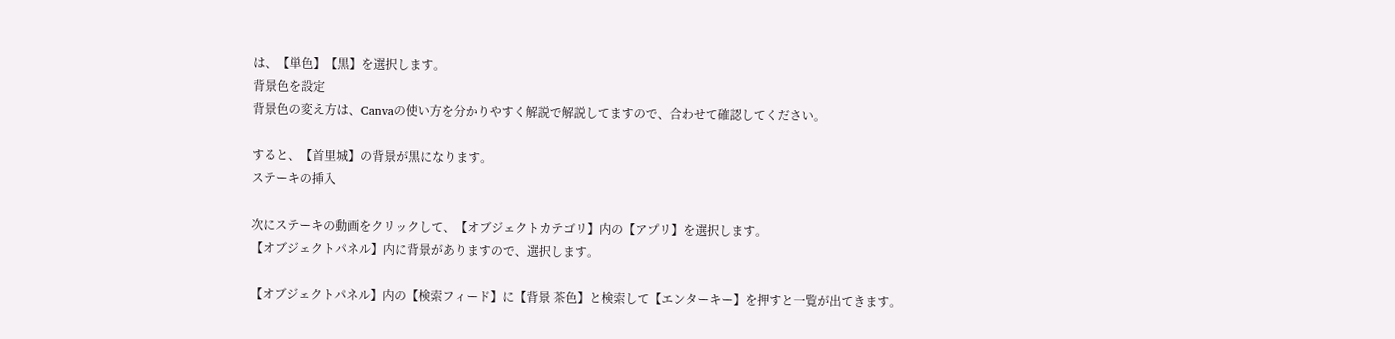は、【単色】【黒】を選択します。
背景色を設定
背景色の変え方は、Canvaの使い方を分かりやすく解説で解説してますので、合わせて確認してください。

すると、【首里城】の背景が黒になります。
ステーキの挿入

次にステーキの動画をクリックして、【オブジェクトカテゴリ】内の【アプリ】を選択します。
【オブジェクトパネル】内に背景がありますので、選択します。

【オブジェクトパネル】内の【検索フィード】に【背景 茶色】と検索して【エンターキー】を押すと一覧が出てきます。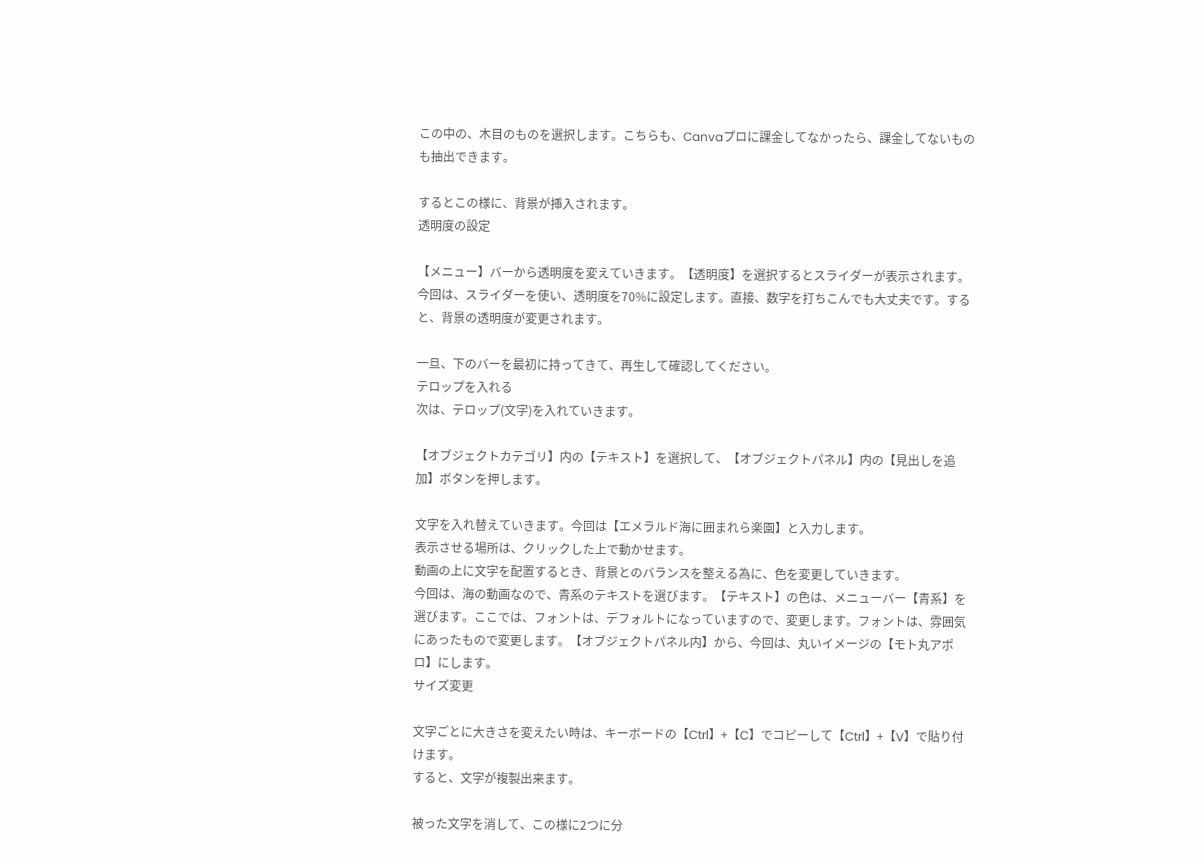この中の、木目のものを選択します。こちらも、Canvaプロに課金してなかったら、課金してないものも抽出できます。

するとこの様に、背景が挿入されます。
透明度の設定

【メニュー】バーから透明度を変えていきます。【透明度】を選択するとスライダーが表示されます。今回は、スライダーを使い、透明度を70%に設定します。直接、数字を打ちこんでも大丈夫です。すると、背景の透明度が変更されます。

一旦、下のバーを最初に持ってきて、再生して確認してください。
テロップを入れる
次は、テロップ(文字)を入れていきます。

【オブジェクトカテゴリ】内の【テキスト】を選択して、【オブジェクトパネル】内の【見出しを追加】ボタンを押します。

文字を入れ替えていきます。今回は【エメラルド海に囲まれら楽園】と入力します。
表示させる場所は、クリックした上で動かせます。
動画の上に文字を配置するとき、背景とのバランスを整える為に、色を変更していきます。
今回は、海の動画なので、青系のテキストを選びます。【テキスト】の色は、メニューバー【青系】を選びます。ここでは、フォントは、デフォルトになっていますので、変更します。フォントは、雰囲気にあったもので変更します。【オブジェクトパネル内】から、今回は、丸いイメージの【モト丸アポロ】にします。
サイズ変更

文字ごとに大きさを変えたい時は、キーボードの【Ctrl】+【C】でコピーして【Ctrl】+【V】で貼り付けます。
すると、文字が複製出来ます。

被った文字を消して、この様に2つに分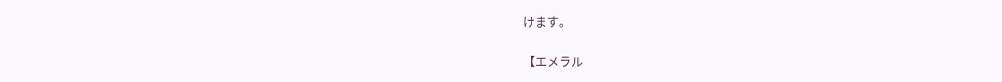けます。

【エメラル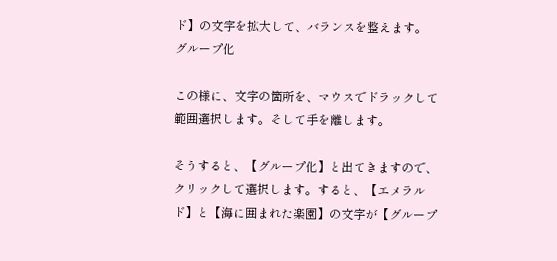ド】の文字を拡大して、バランスを整えます。
グループ化

この様に、文字の箇所を、マウスでドラックして範囲選択します。そして手を離します。

そうすると、【グループ化】と出てきますので、クリックして選択します。すると、【エメラルド】と【海に囲まれた楽園】の文字が【グループ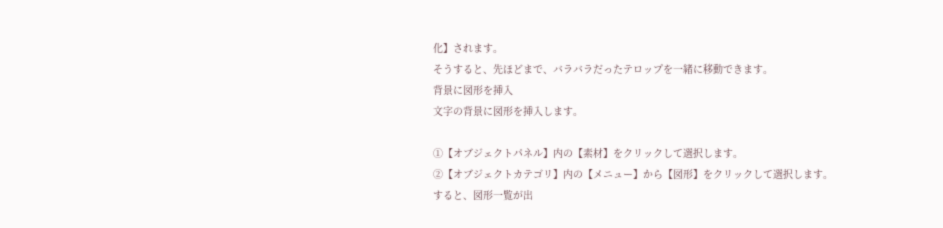化】されます。
そうすると、先ほどまで、バラバラだったテロップを一緒に移動できます。
背景に図形を挿入
文字の背景に図形を挿入します。

①【オブジェクトパネル】内の【素材】をクリックして選択します。
②【オブジェクトカテゴリ】内の【メニュー】から【図形】をクリックして選択します。
すると、図形一覧が出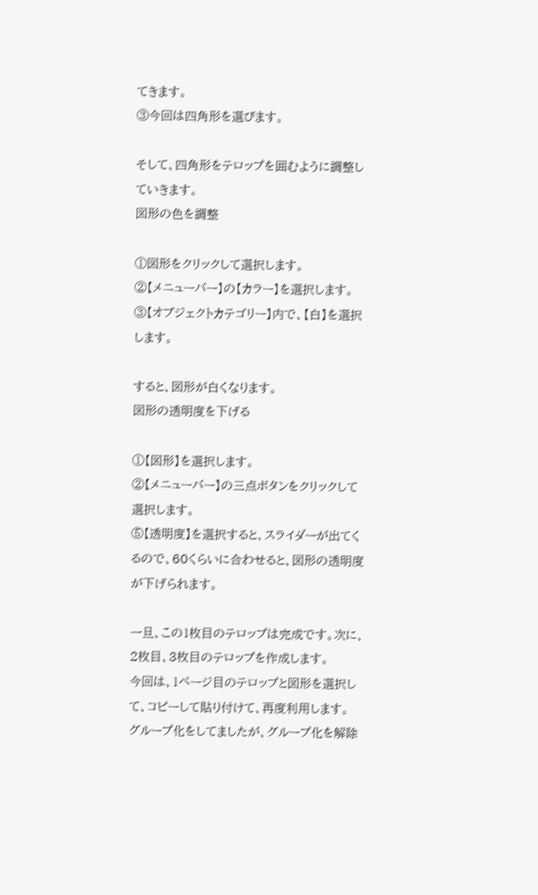てきます。
③今回は四角形を選びます。

そして、四角形をテロップを囲むように調整していきます。
図形の色を調整

①図形をクリックして選択します。
②【メニューバー】の【カラー】を選択します。
③【オブジェクトカテゴリー】内で、【白】を選択します。

すると、図形が白くなります。
図形の透明度を下げる

①【図形】を選択します。
②【メニューバー】の三点ボタンをクリックして選択します。
⑤【透明度】を選択すると、スライダーが出てくるので、60くらいに合わせると、図形の透明度が下げられます。

一旦、この1枚目のテロップは完成です。次に、2枚目、3枚目のテロップを作成します。
今回は、1ページ目のテロップと図形を選択して、コピーして貼り付けて、再度利用します。
グループ化をしてましたが、グループ化を解除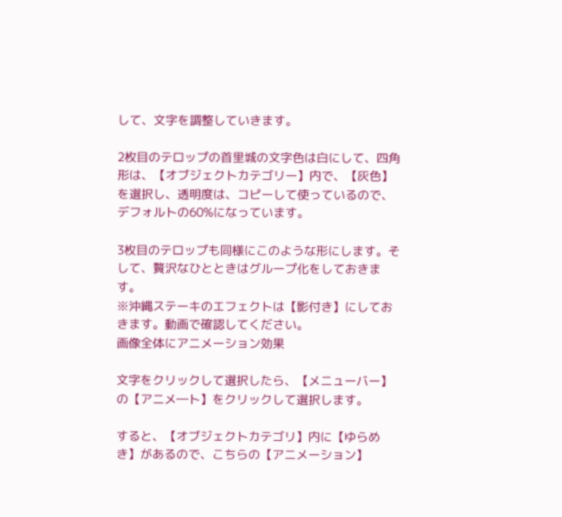して、文字を調整していきます。

2枚目のテロップの首里城の文字色は白にして、四角形は、【オブジェクトカテゴリー】内で、【灰色】を選択し、透明度は、コピーして使っているので、デフォルトの60%になっています。

3枚目のテロップも同様にこのような形にします。そして、贅沢なひとときはグループ化をしておきます。
※沖縄ステーキのエフェクトは【影付き】にしておきます。動画で確認してください。
画像全体にアニメーション効果

文字をクリックして選択したら、【メニューバー】の【アニメ―ト】をクリックして選択します。

すると、【オブジェクトカテゴリ】内に【ゆらめき】があるので、こちらの【アニメーション】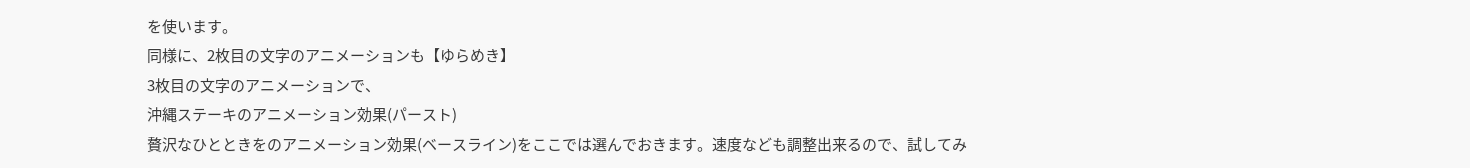を使います。
同様に、2枚目の文字のアニメーションも【ゆらめき】
3枚目の文字のアニメーションで、
沖縄ステーキのアニメーション効果(パースト)
贅沢なひとときをのアニメーション効果(ベースライン)をここでは選んでおきます。速度なども調整出来るので、試してみ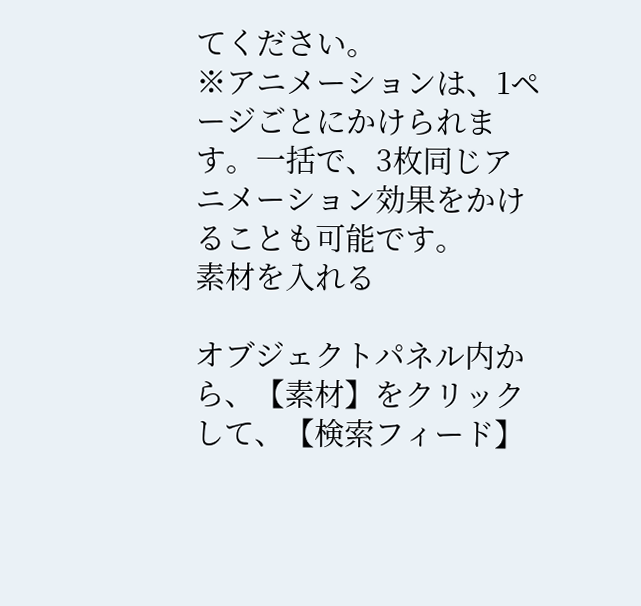てください。
※アニメーションは、1ページごとにかけられます。一括で、3枚同じアニメーション効果をかけることも可能です。
素材を入れる

オブジェクトパネル内から、【素材】をクリックして、【検索フィード】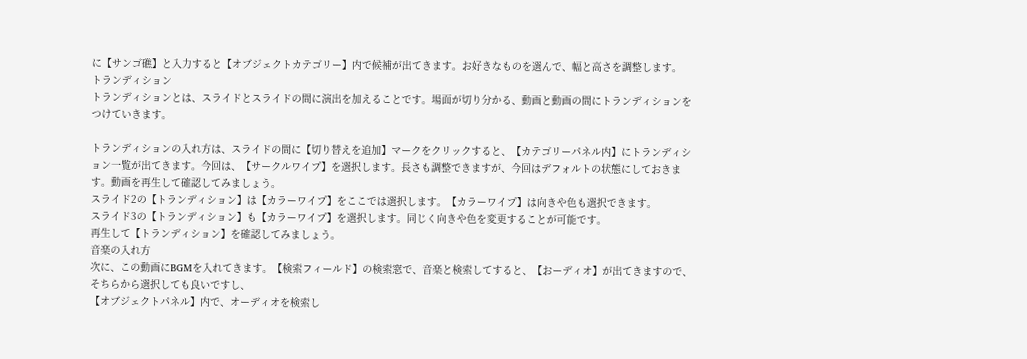に【サンゴ礁】と入力すると【オブジェクトカテゴリー】内で候補が出てきます。お好きなものを選んで、幅と高さを調整します。
トランディション
トランディションとは、スライドとスライドの間に演出を加えることです。場面が切り分かる、動画と動画の間にトランディションをつけていきます。

トランディションの入れ方は、スライドの間に【切り替えを追加】マークをクリックすると、【カテゴリーパネル内】にトランディション一覧が出てきます。今回は、【サークルワイプ】を選択します。長さも調整できますが、今回はデフォルトの状態にしておきます。動画を再生して確認してみましょう。
スライド2の【トランディション】は【カラーワイプ】をここでは選択します。【カラーワイプ】は向きや色も選択できます。
スライド3の【トランディション】も【カラーワイプ】を選択します。同じく向きや色を変更することが可能です。
再生して【トランディション】を確認してみましょう。
音楽の入れ方
次に、この動画にBGMを入れてきます。【検索フィールド】の検索窓で、音楽と検索してすると、【おーディオ】が出てきますので、そちらから選択しても良いですし、
【オブジェクトパネル】内で、オーディオを検索し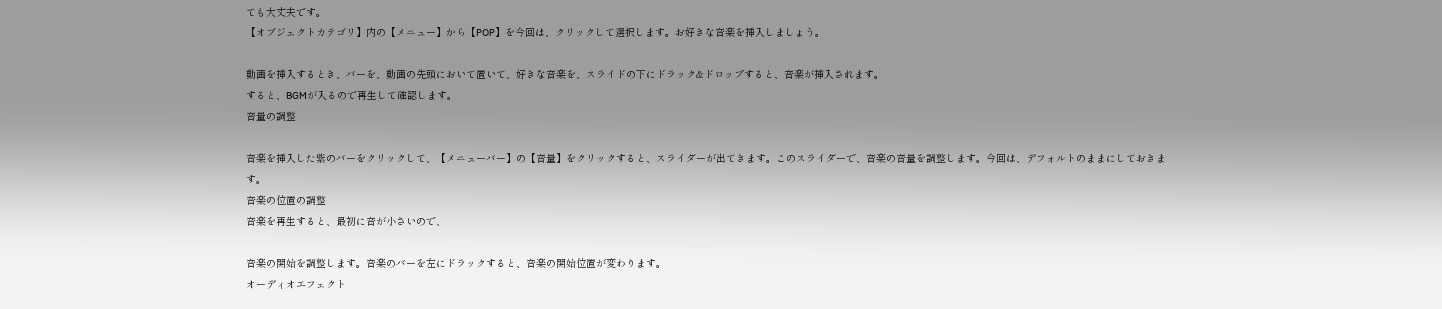ても大丈夫です。
【オブジェクトカテゴリ】内の【メニュー】から【POP】を今回は、クリックして選択します。お好きな音楽を挿入しましょう。

動画を挿入するとき、バーを、動画の先頭において置いて、好きな音楽を、スライドの下にドラック&ドロップすると、音楽が挿入されます。
すると、BGMが入るので再生して確認します。
音量の調整

音楽を挿入した紫のバーをクリックして、【メニューバー】の【音量】をクリックすると、スライダーが出てきます。このスライダーで、音楽の音量を調整します。今回は、デフォルトのままにしておきます。
音楽の位置の調整
音楽を再生すると、最初に音が小さいので、

音楽の開始を調整します。音楽のバーを左にドラックすると、音楽の開始位置が変わります。
オーディオエフェクト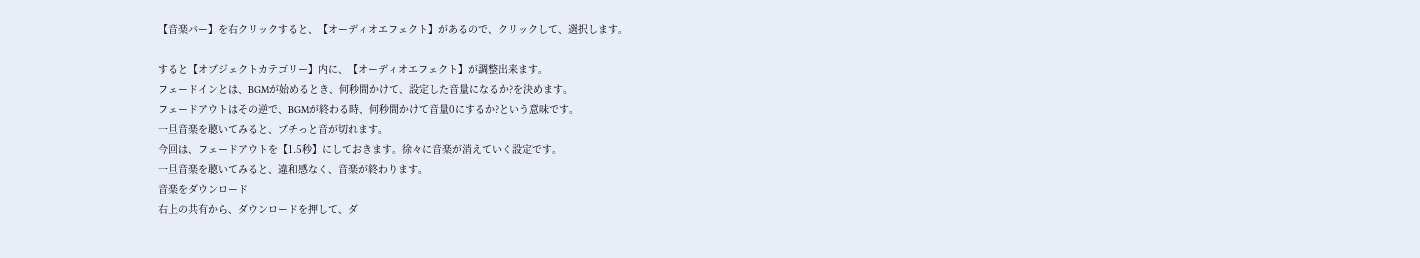【音楽バー】を右クリックすると、【オーディオエフェクト】があるので、クリックして、選択します。

すると【オブジェクトカテゴリー】内に、【オーディオエフェクト】が調整出来ます。
フェードインとは、BGMが始めるとき、何秒間かけて、設定した音量になるか?を決めます。
フェードアウトはその逆で、BGMが終わる時、何秒間かけて音量0にするか?という意味です。
一旦音楽を聴いてみると、ブチっと音が切れます。
今回は、フェードアウトを【1.5秒】にしておきます。徐々に音楽が消えていく設定です。
一旦音楽を聴いてみると、違和感なく、音楽が終わります。
音楽をダウンロード
右上の共有から、ダウンロードを押して、ダ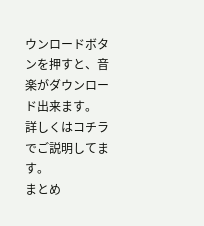ウンロードボタンを押すと、音楽がダウンロード出来ます。
詳しくはコチラでご説明してます。
まとめ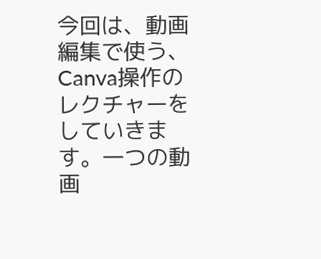今回は、動画編集で使う、Canva操作のレクチャーをしていきます。一つの動画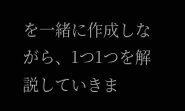を一緒に作成しながら、1つ1つを解説していきま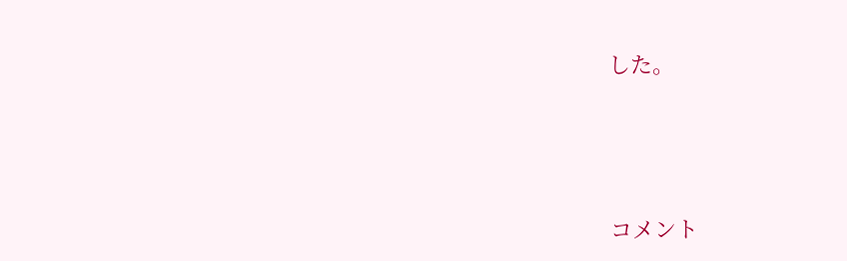した。




コメント